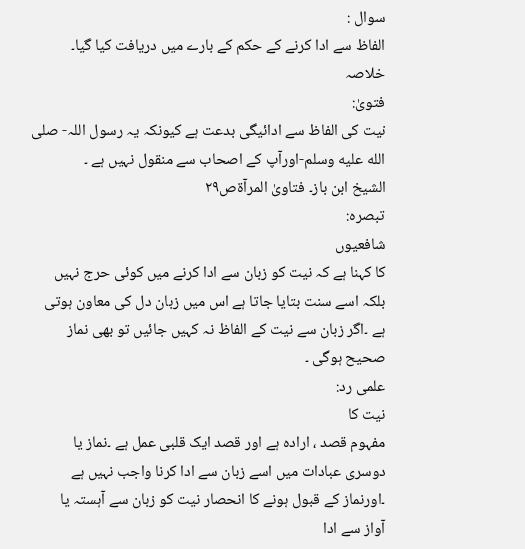سوال :
الفاظ سے ادا کرنے کے حکم کے بارے میں دریافت کیا گیا۔
خلاصہ
فتویٰ:
نیت کی الفاظ سے ادائیگی بدعت ہے کیونکہ یہ رسول اللہ- صلى
الله عليه وسلم-اورآپ کے اصحاب سے منقول نہیں ہے ۔
الشیخ ابن باز۔ فتاویٰ المرآۃص٢٩
تبصرہ:
شافعیوں
کا کہنا ہے کہ نیت کو زبان سے ادا کرنے میں کوئی حرج نہیں
بلکہ اسے سنت بتایا جاتا ہے اس میں زبان دل کی معاون ہوتی
ہے ۔اگر زبان سے نیت کے الفاظ نہ کہیں جائیں تو بھی نماز
صحیح ہوگی ۔
علمی رد:
نیت کا
مفہوم قصد ، ارادہ ہے اور قصد ایک قلبی عمل ہے ۔نماز یا
دوسری عبادات میں اسے زبان سے ادا کرنا واجب نہیں ہے
۔اورنماز کے قبول ہونے کا انحصار نیت کو زبان سے آہستہ یا
آواز سے ادا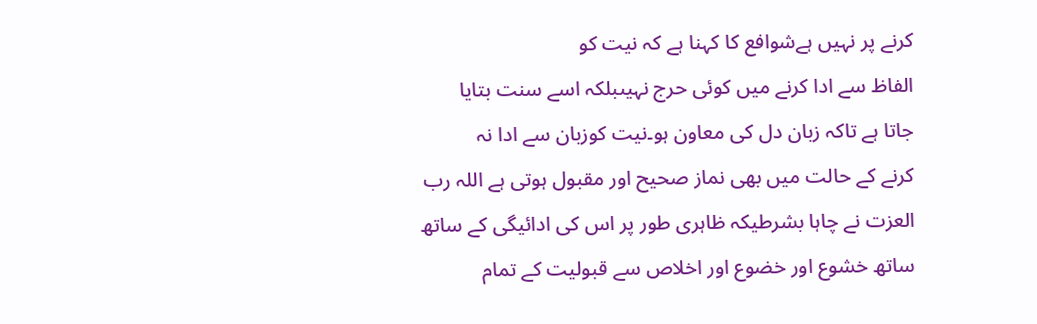کرنے پر نہیں ہےشوافع کا کہنا ہے کہ نیت کو
الفاظ سے ادا کرنے میں کوئی حرج نہیںبلکہ اسے سنت بتایا
جاتا ہے تاکہ زبان دل کی معاون ہو۔نیت کوزبان سے ادا نہ
کرنے کے حالت میں بھی نماز صحیح اور مقبول ہوتی ہے اللہ رب
العزت نے چاہا بشرطیکہ ظاہری طور پر اس کی ادائیگی کے ساتھ
ساتھ خشوع اور خضوع اور اخلاص سے قبولیت کے تمام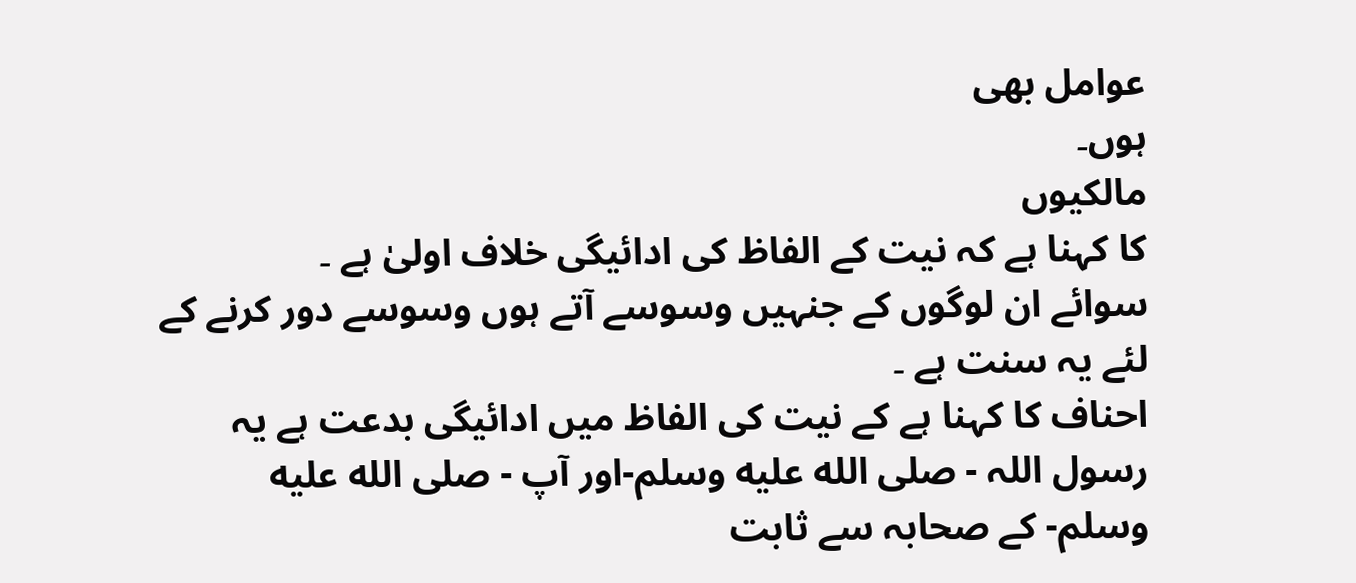عوامل بھی
ہوں۔
مالکیوں
کا کہنا ہے کہ نیت کے الفاظ کی ادائیگی خلاف اولیٰ ہے ۔
سوائے ان لوگوں کے جنہیں وسوسے آتے ہوں وسوسے دور کرنے کے
لئے یہ سنت ہے ۔
احناف کا کہنا ہے کے نیت کی الفاظ میں ادائیگی بدعت ہے یہ
رسول اللہ - صلى الله عليه وسلم-اور آپ - صلى الله عليه
وسلم- کے صحابہ سے ثابت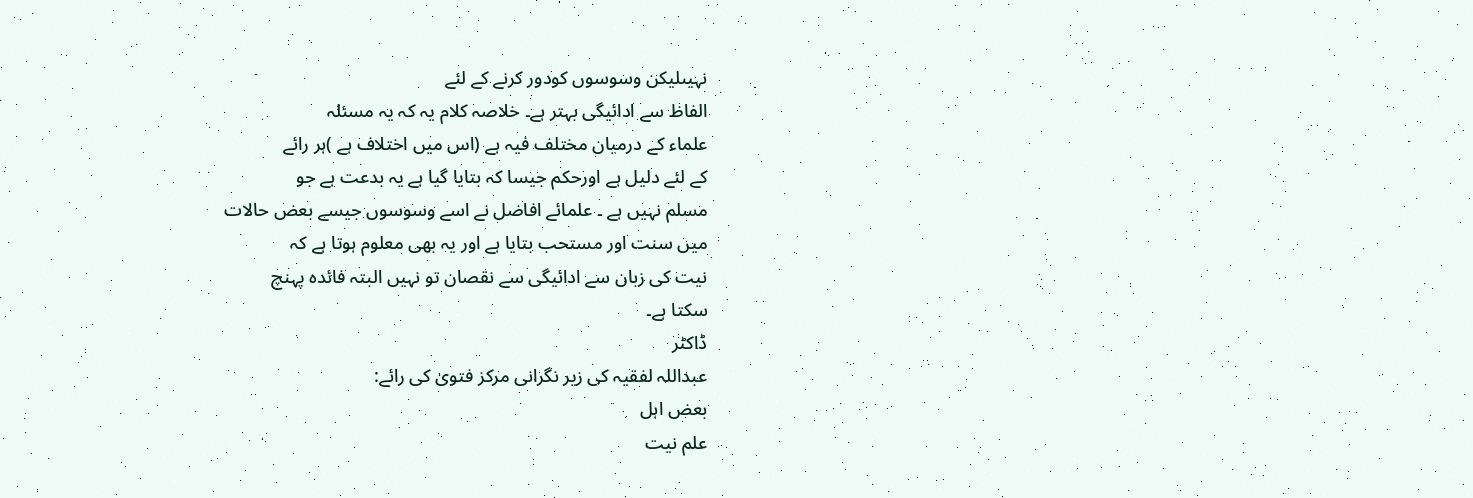نہیںلیکن وسوسوں کودور کرنے کے لئے
الفاظ سے ادائیگی بہتر ہے۔ خلاصہ کلام یہ کہ یہ مسئلہ
علماء کے درمیان مختلف فیہ ہے (اس میں اختلاف ہے )ہر رائے
کے لئے دلیل ہے اورحکم جیسا کہ بتایا گیا ہے یہ بدعت ہے جو
مسلم نہیں ہے ۔ علمائے افاضل نے اسے وسوسوں جیسے بعض حالات
میں سنت اور مستحب بتایا ہے اور یہ بھی معلوم ہوتا ہے کہ
نیت کی زبان سے ادائیگی سے نقصان تو نہیں البتہ فائدہ پہنچ
سکتا ہے۔
ڈاکٹر
عبداللہ لفقیہ کی زیر نگرانی مرکز فتویٰ کی رائے:
بعض اہل
علم نیت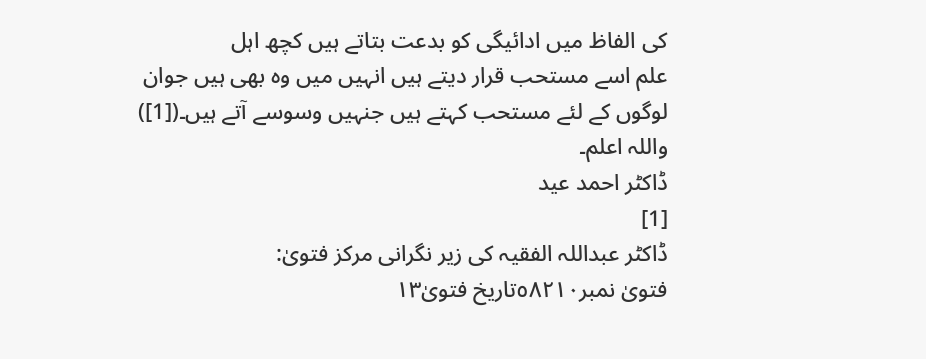کی الفاظ میں ادائیگی کو بدعت بتاتے ہیں کچھ اہل
علم اسے مستحب قرار دیتے ہیں انہیں میں وہ بھی ہیں جوان
لوگوں کے لئے مستحب کہتے ہیں جنہیں وسوسے آتے ہیں۔([1])
واللہ اعلم۔
ڈاکٹر احمد عید
[1]
ڈاکٹر عبداللہ الفقیہ کی زیر نگرانی مرکز فتویٰ:
فتویٰ نمبر٥٨٢١٠تاریخ فتویٰ١٣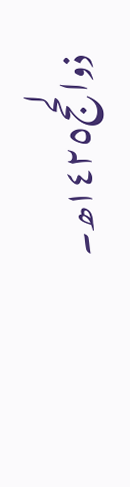ذوالحج١٤٢٥ھ۔